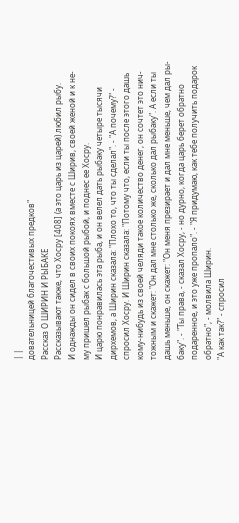| |
довательницей благочестивых предков"
Рассказ О ШИРИН И РЫБАКЕ
Рассказывают также, что Хосру [408] (а это царь из царей) любил рыбу.
И однажды он сидел в своих покоях вместе с Ширив, своей женой и к не-
му пришел рыбак с большой рыбой, и поднес ее Хосру.
И царю понравилась эта рыба, и он велел дать рыбаку четыре тысячи
дирхемов, а Ширин сказала: "Плохо то, что ты сделал". - "А почему?" -
спросил Хосру. И Ширин сказала: "Потому что, если ты после этого дашь
кому-нибудь из своей челяди такое количество денег, он сочтет это нич-
тожным и скажет: "Он дал мне столько же, сколько дал рыбаку". А если ты
дашь меньше, он скажет: "Он меня презирает и дал мне меньше, чем дал ры-
баку". - "Ты права, - сказал Хосру, - но дурно, когда царь берет обратно
подаренное, и это уже пропало". - "Я придумаю, как тебе получить подарок
обратно", - молвила Ширин.
"А как так?" - спросил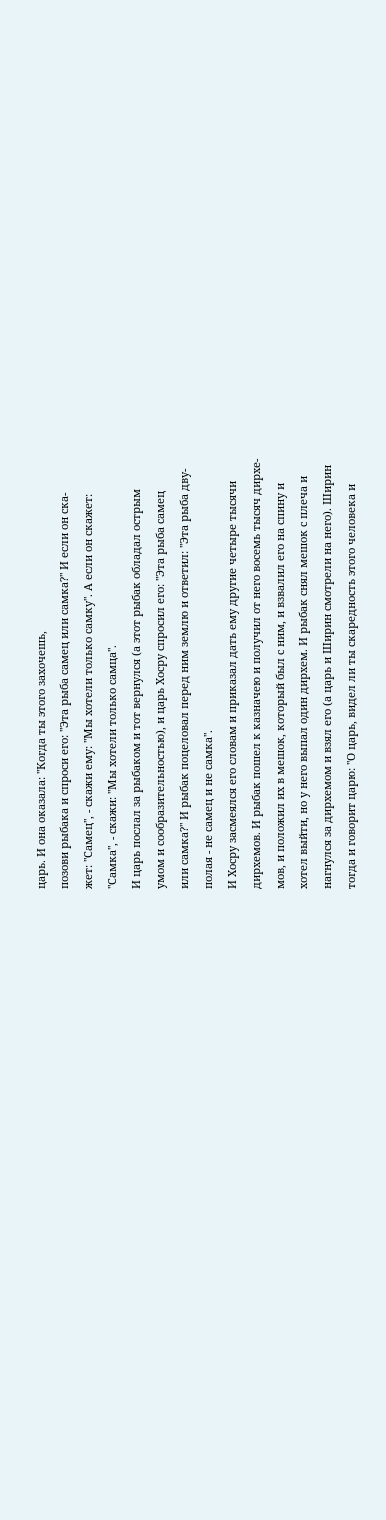царь. И она оказала: "Когда ты этого захочешь,
позови рыбака и спроси его: "Эта рыба самец или самка?" И если он ска-
жет: "Самец", - скажи ему: "Мы хотели только самку". А если он скажет:
"Самка", - скажи: "Мы хотели только самца".
И царь послал за рыбаком и тот вернулся (а этот рыбак обладал острым
умом и сообразительностью), и царь Хосру спросил его: "Эта рыба самец
или самка?" И рыбак поцеловал перед ним землю и ответил: "Эта рыба дву-
полая - не самец и не самка".
И Хосру засмеялся его словам и приказал дать ему другие четыре тысячи
дирхемов. И рыбак пошел к казначею и получил от него восемь тысяч дирхе-
мов, и положил их в мешок, который был с ним, и взвалил его на спину и
хотел выйти, но у него выпал один дирхем. И рыбак снял мешок с плеча и
нагнулся за дирхемом и взял его (а царь и Ширин смотрели на него). Ширин
тогда и говорит царю: "О царь, видел ли ты скаредность этого человека и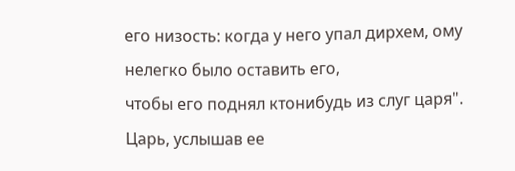его низость: когда у него упал дирхем, ому нелегко было оставить его,
чтобы его поднял ктонибудь из слуг царя".
Царь, услышав ее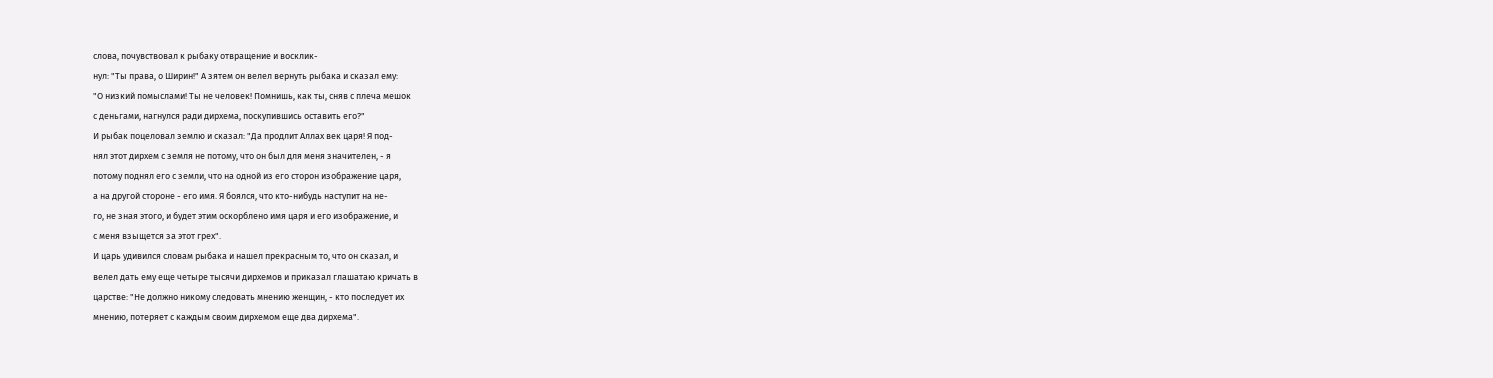слова, почувствовал к рыбаку отвращение и восклик-
нул: "Ты права, о Ширин!" А зятем он велел вернуть рыбака и сказал ему:
"О низкий помыслами! Ты не человек! Помнишь, как ты, сняв с плеча мешок
с деньгами, нагнулся ради дирхема, поскупившись оставить его?"
И рыбак поцеловал землю и сказал: "Да продлит Аллах век царя! Я под-
нял этот дирхем с земля не потому, что он был для меня значителен, - я
потому поднял его с земли, что на одной из его сторон изображение царя,
а на другой стороне - его имя. Я боялся, что кто-нибудь наступит на не-
го, не зная этого, и будет этим оскорблено имя царя и его изображение, и
с меня взыщется за этот грех".
И царь удивился словам рыбака и нашел прекрасным то, что он сказал, и
велел дать ему еще четыре тысячи дирхемов и приказал глашатаю кричать в
царстве: "Не должно никому следовать мнению женщин, - кто последует их
мнению, потеряет с каждым своим дирхемом еще два дирхема".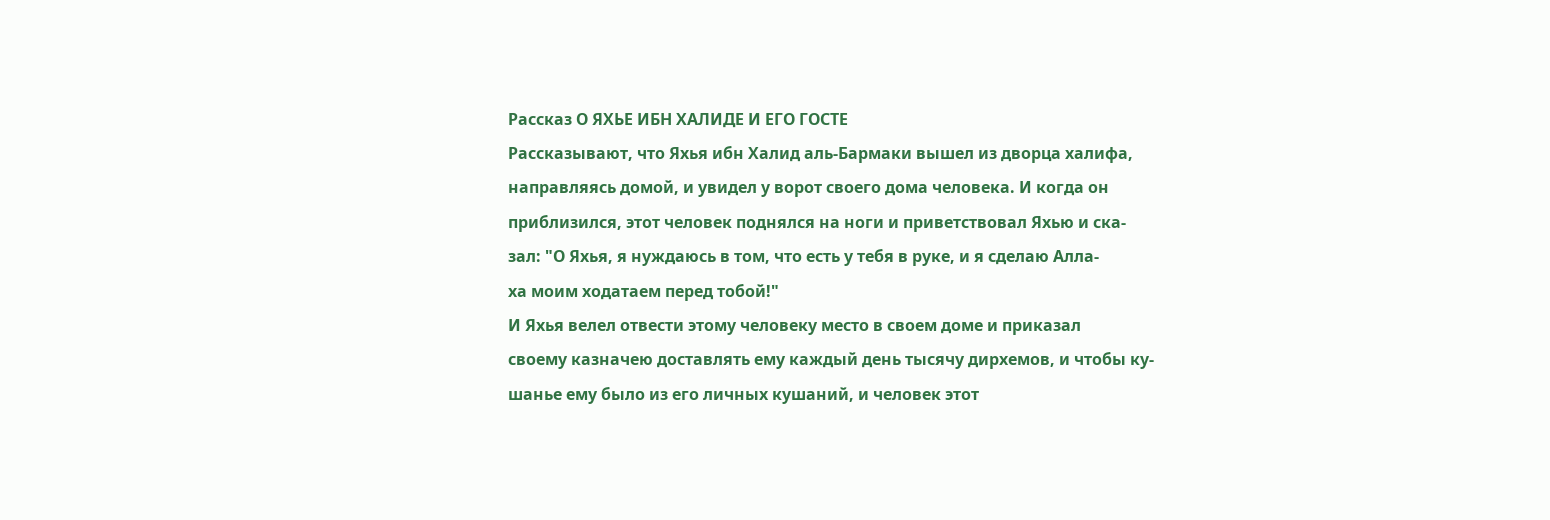Рассказ О ЯХЬЕ ИБН ХАЛИДЕ И ЕГО ГОСТЕ
Рассказывают, что Яхья ибн Халид аль-Бармаки вышел из дворца халифа,
направляясь домой, и увидел у ворот своего дома человека. И когда он
приблизился, этот человек поднялся на ноги и приветствовал Яхью и ска-
зал: "О Яхья, я нуждаюсь в том, что есть у тебя в руке, и я сделаю Алла-
ха моим ходатаем перед тобой!"
И Яхья велел отвести этому человеку место в своем доме и приказал
своему казначею доставлять ему каждый день тысячу дирхемов, и чтобы ку-
шанье ему было из его личных кушаний, и человек этот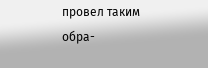провел таким обра-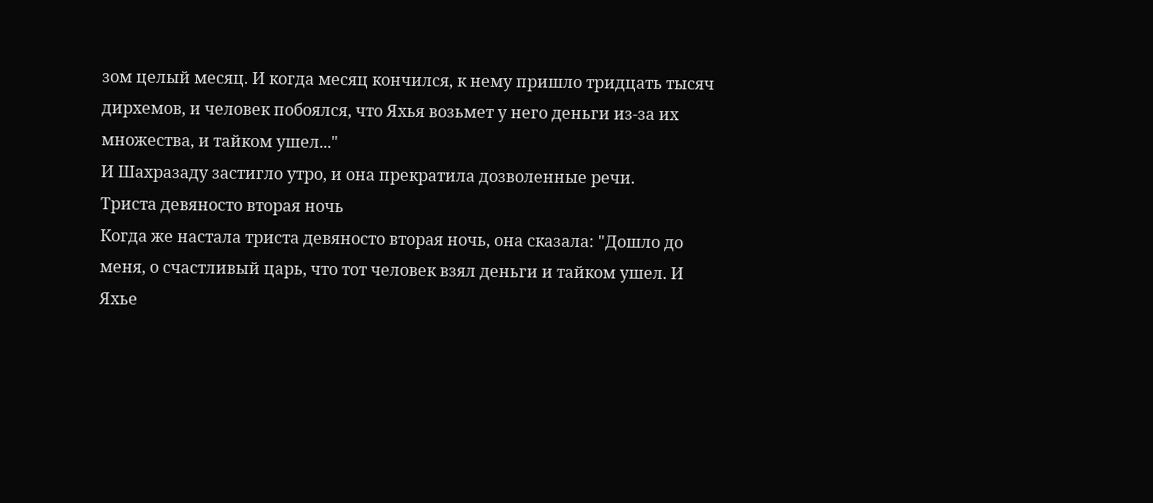зом целый месяц. И когда месяц кончился, к нему пришло тридцать тысяч
дирхемов, и человек побоялся, что Яхья возьмет у него деньги из-за их
множества, и тайком ушел..."
И Шахразаду застигло утро, и она прекратила дозволенные речи.
Триста девяносто вторая ночь
Когда же настала триста девяносто вторая ночь, она сказала: "Дошло до
меня, о счастливый царь, что тот человек взял деньги и тайком ушел. И
Яхье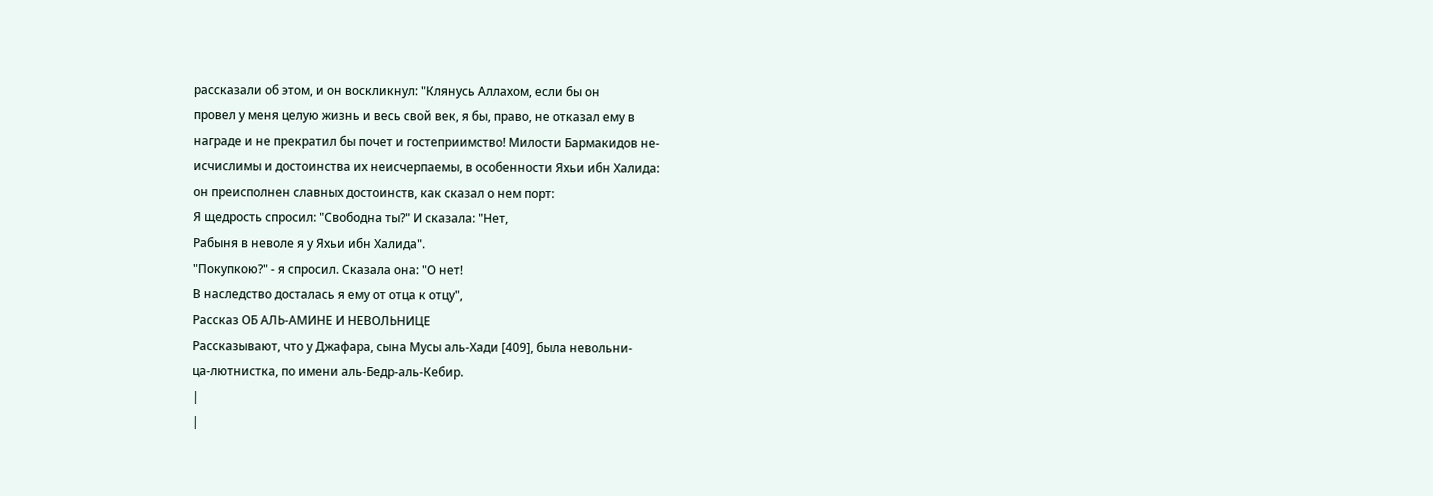рассказали об этом, и он воскликнул: "Клянусь Аллахом, если бы он
провел у меня целую жизнь и весь свой век, я бы, право, не отказал ему в
награде и не прекратил бы почет и гостеприимство! Милости Бармакидов не-
исчислимы и достоинства их неисчерпаемы, в особенности Яхьи ибн Халида:
он преисполнен славных достоинств, как сказал о нем порт:
Я щедрость спросил: "Свободна ты?" И сказала: "Нет,
Рабыня в неволе я у Яхьи ибн Халида".
"Покупкою?" - я спросил. Сказала она: "О нет!
В наследство досталась я ему от отца к отцу",
Рассказ ОБ АЛЬ-АМИНЕ И НЕВОЛЬНИЦЕ
Рассказывают, что у Джафара, сына Мусы аль-Хади [409], была невольни-
ца-лютнистка, по имени аль-Бедр-аль-Кебир.
|
|